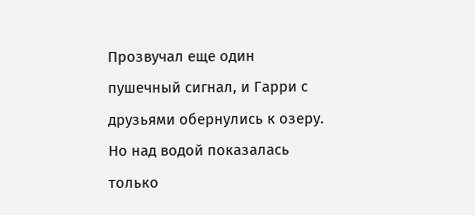Прозвучал еще один пушечный сигнал, и Гарри с друзьями обернулись к озеру. Но над водой показалась только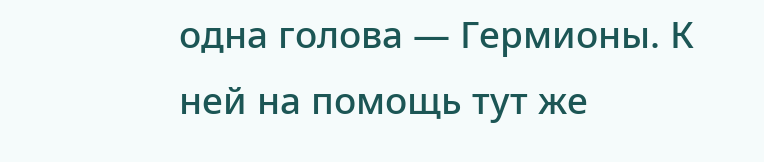одна голова — Гермионы. К ней на помощь тут же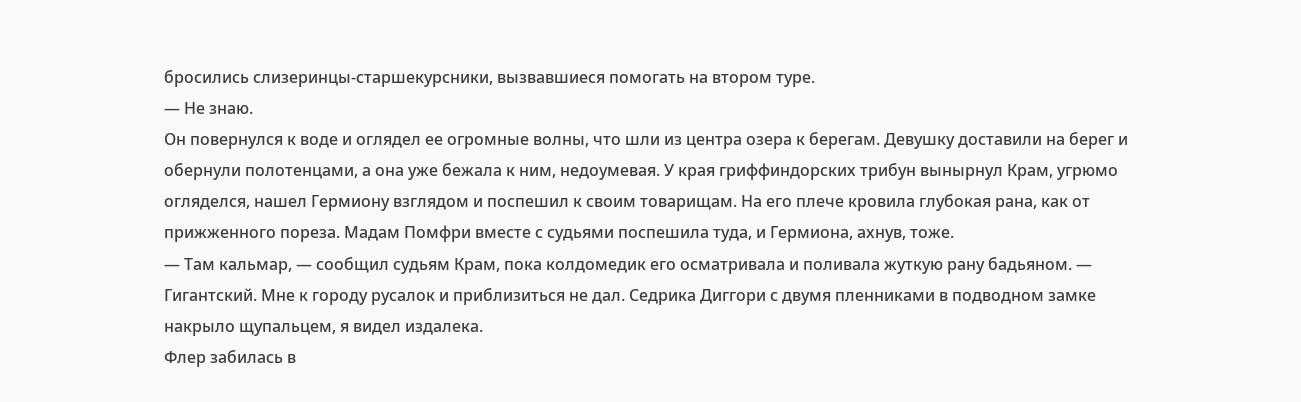бросились слизеринцы-старшекурсники, вызвавшиеся помогать на втором туре.
— Не знаю.
Он повернулся к воде и оглядел ее огромные волны, что шли из центра озера к берегам. Девушку доставили на берег и обернули полотенцами, а она уже бежала к ним, недоумевая. У края гриффиндорских трибун вынырнул Крам, угрюмо огляделся, нашел Гермиону взглядом и поспешил к своим товарищам. На его плече кровила глубокая рана, как от прижженного пореза. Мадам Помфри вместе с судьями поспешила туда, и Гермиона, ахнув, тоже.
— Там кальмар, — сообщил судьям Крам, пока колдомедик его осматривала и поливала жуткую рану бадьяном. — Гигантский. Мне к городу русалок и приблизиться не дал. Седрика Диггори с двумя пленниками в подводном замке накрыло щупальцем, я видел издалека.
Флер забилась в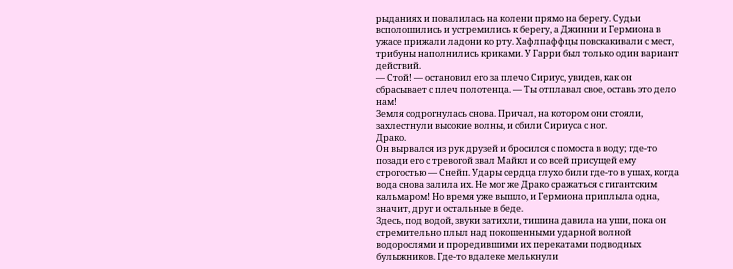рыданиях и повалилась на колени прямо на берегу. Судьи всполошились и устремились к берегу, а Джинни и Гермиона в ужасе прижали ладони ко рту. Хафлпаффцы повскакивали с мест, трибуны наполнились криками. У Гарри был только один вариант действий.
— Стой! — остановил его за плечо Сириус, увидев, как он сбрасывает с плеч полотенца. — Ты отплавал свое, оставь это дело нам!
Земля содрогнулась снова. Причал, на котором они стояли, захлестнули высокие волны, и сбили Сириуса с ног.
Драко.
Он вырвался из рук друзей и бросился с помоста в воду; где-то позади его с тревогой звал Майкл и со всей присущей ему строгостью — Снейп. Удары сердца глухо били где-то в ушах, когда вода снова залила их. Не мог же Драко сражаться с гигантским кальмаром! Но время уже вышло, и Гермиона приплыла одна, значит, друг и остальные в беде.
Здесь, под водой, звуки затихли, тишина давила на уши, пока он стремительно плыл над покошенными ударной волной водорослями и проредившими их перекатами подводных булыжников. Где-то вдалеке мелькнули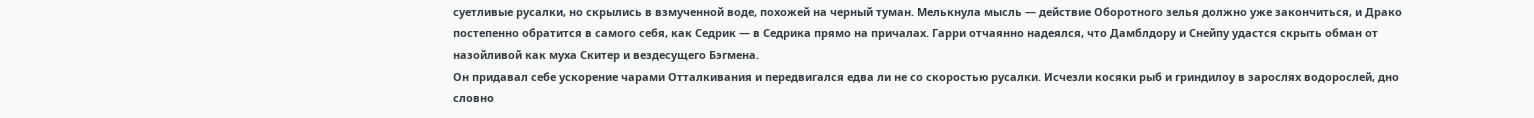суетливые русалки, но скрылись в взмученной воде, похожей на черный туман. Мелькнула мысль — действие Оборотного зелья должно уже закончиться, и Драко постепенно обратится в самого себя, как Седрик — в Седрика прямо на причалах. Гарри отчаянно надеялся, что Дамблдору и Снейпу удастся скрыть обман от назойливой как муха Скитер и вездесущего Бэгмена.
Он придавал себе ускорение чарами Отталкивания и передвигался едва ли не со скоростью русалки. Исчезли косяки рыб и гриндилоу в зарослях водорослей, дно словно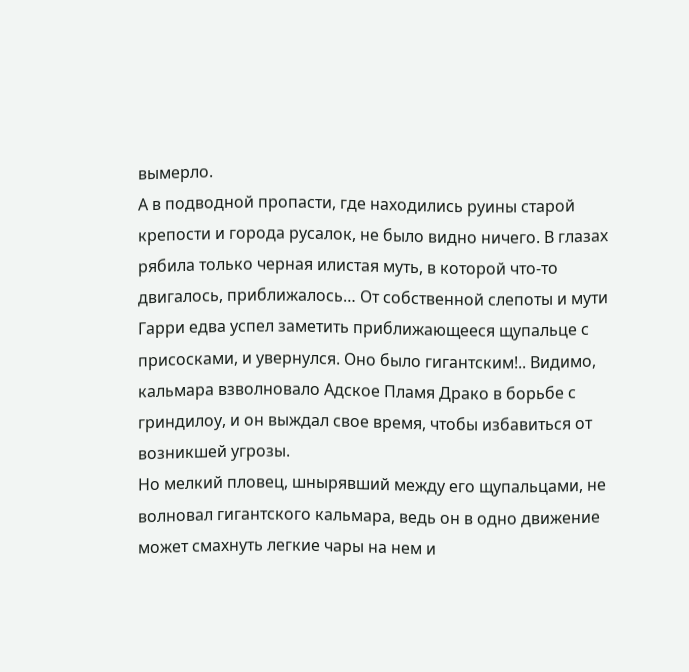вымерло.
А в подводной пропасти, где находились руины старой крепости и города русалок, не было видно ничего. В глазах рябила только черная илистая муть, в которой что-то двигалось, приближалось… От собственной слепоты и мути Гарри едва успел заметить приближающееся щупальце с присосками, и увернулся. Оно было гигантским!.. Видимо, кальмара взволновало Адское Пламя Драко в борьбе с гриндилоу, и он выждал свое время, чтобы избавиться от возникшей угрозы.
Но мелкий пловец, шнырявший между его щупальцами, не волновал гигантского кальмара, ведь он в одно движение может смахнуть легкие чары на нем и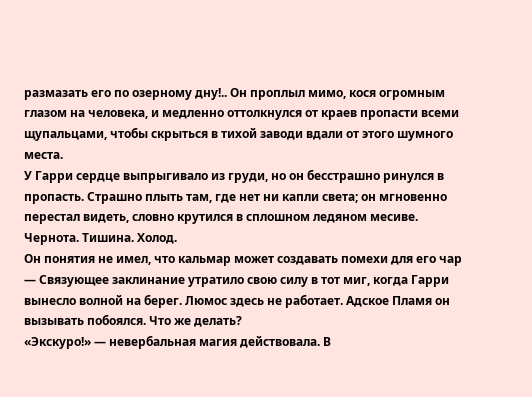размазать его по озерному дну!.. Он проплыл мимо, кося огромным глазом на человека, и медленно оттолкнулся от краев пропасти всеми щупальцами, чтобы скрыться в тихой заводи вдали от этого шумного места.
У Гарри сердце выпрыгивало из груди, но он бесстрашно ринулся в пропасть. Страшно плыть там, где нет ни капли света; он мгновенно перестал видеть, словно крутился в сплошном ледяном месиве.
Чернота. Тишина. Холод.
Он понятия не имел, что кальмар может создавать помехи для его чар — Связующее заклинание утратило свою силу в тот миг, когда Гарри вынесло волной на берег. Люмос здесь не работает. Адское Пламя он вызывать побоялся. Что же делать?
«Экскуро!» — невербальная магия действовала. В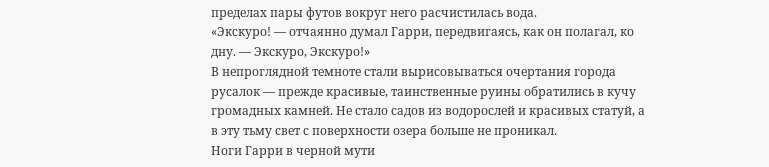пределах пары футов вокруг него расчистилась вода.
«Экскуро! — отчаянно думал Гарри, передвигаясь, как он полагал, ко дну. — Экскуро, Экскуро!»
В непроглядной темноте стали вырисовываться очертания города русалок — прежде красивые, таинственные руины обратились в кучу громадных камней. Не стало садов из водорослей и красивых статуй, а в эту тьму свет с поверхности озера больше не проникал.
Ноги Гарри в черной мути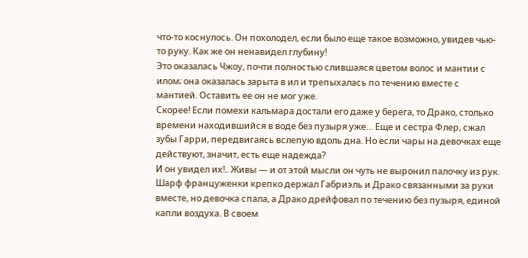что-то коснулось. Он похолодел, если было еще такое возможно, увидев чью-то руку. Как же он ненавидел глубину!
Это оказалась Чжоу, почти полностью слившаяся цветом волос и мантии с илом; она оказалась зарыта в ил и трепыхалась по течению вместе с мантией. Оставить ее он не мог уже.
Скорее! Если помехи кальмара достали его даже у берега, то Драко, столько времени находившийся в воде без пузыря уже… Еще и сестра Флер, сжал зубы Гарри, передвигаясь вслепую вдоль дна. Но если чары на девочках еще действуют, значит, есть еще надежда?
И он увидел их!.. Живы — и от этой мысли он чуть не выронил палочку из рук. Шарф француженки крепко держал Габриэль и Драко связанными за руки вместе, но девочка спала, а Драко дрейфовал по течению без пузыря, единой капли воздуха. В своем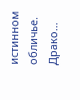истинном обличье.
Драко…